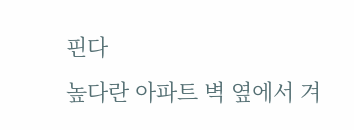핀다
높다란 아파트 벽 옆에서 겨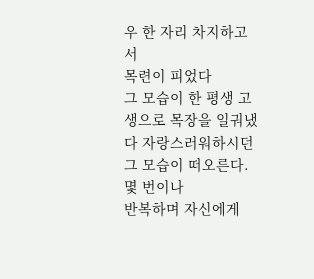우 한 자리 차지하고서
목련이 피었다
그 모습이 한 평생 고생으로 목장을 일궈냈다 자랑스러워하시던
그 모습이 떠오른다. 몇 번이나
반복하며 자신에게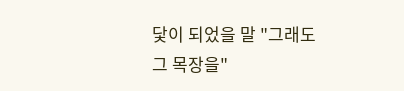닻이 되었을 말 "그래도 그 목장을"